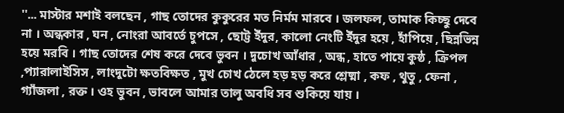''... মাস্টার মশাই বলছেন , গাছ তোদের কুকুরের মত নির্মম মারবে । জলফল, তামাক কিচ্ছু দেবে না । অন্ধকার , ঘন , নোংরা আবর্তে চুপসে , ছোট্ট ইঁদুর, কালো নেংটি ইঁদুর হয়ে , হাঁপিয়ে , ছিন্নভিন্ন হয়ে মরবি । গাছ তোদের শেষ করে দেবে ভুবন । দুচোখ আঁধার , অন্ধ , হাতে পায়ে কুষ্ঠ , ক্রিপল ,প্যারালাইসিস , লাংদুটো ক্ষতবিক্ষত , মুখ চোখ ঠেলে হড় হড় করে শ্লেষ্মা , কফ , থুতু , ফেনা , গ্যাঁজলা , রক্ত । ওহ ভুবন , ভাবলে আমার তালু অবধি সব শুকিয়ে যায় ।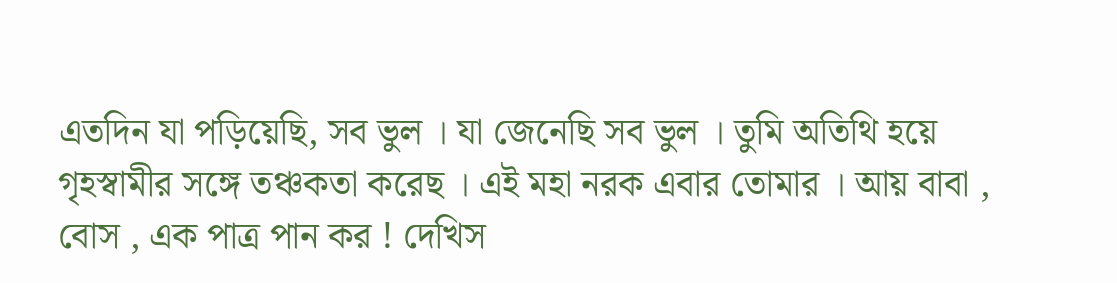এতদিন যা পড়িয়েছি, সব ভুল । যা জেনেছি সব ভুল । তুমি অতিথি হয়ে গৃহস্বামীর সঙ্গে তঞ্চকতা করেছ । এই মহা নরক এবার তোমার । আয় বাবা , বোস , এক পাত্র পান কর ! দেখিস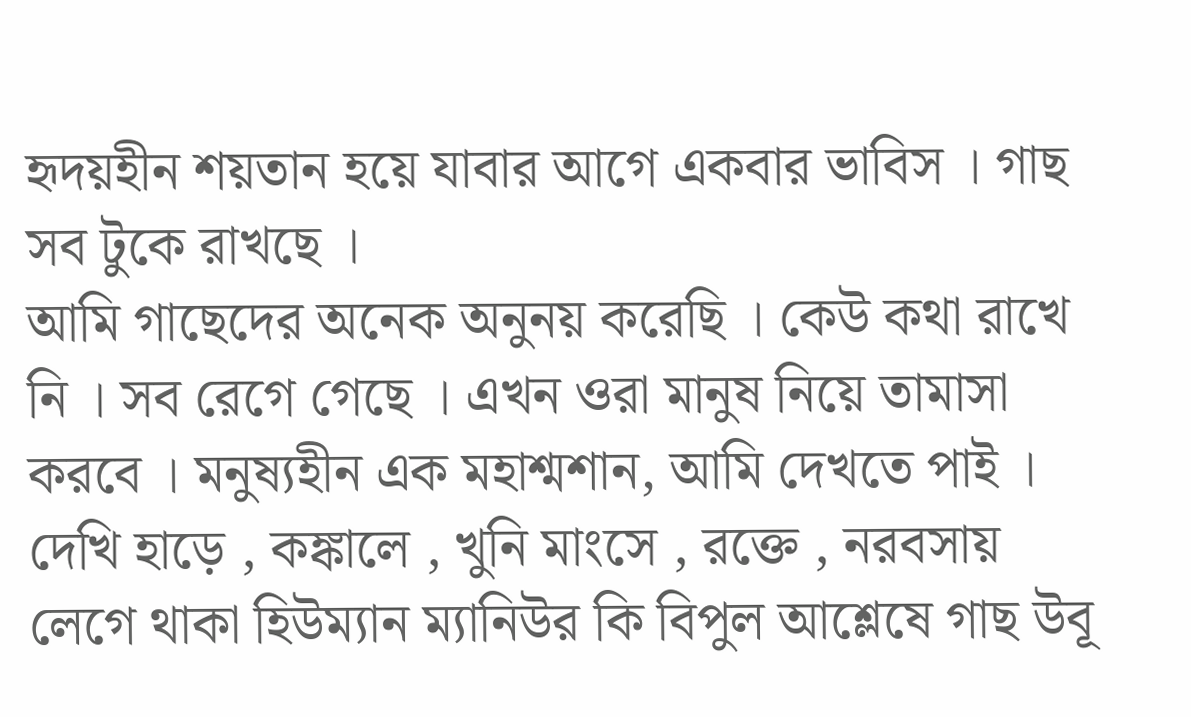হৃদয়হীন শয়তান হয়ে যাবার আগে একবার ভাবিস । গাছ সব টুকে রাখছে ।
আমি গাছেদের অনেক অনুনয় করেছি । কেউ কথা রাখে নি । সব রেগে গেছে । এখন ওরা মানুষ নিয়ে তামাসা করবে । মনুষ্যহীন এক মহাশ্মশান, আমি দেখতে পাই । দেখি হাড়ে , কঙ্কালে , খুনি মাংসে , রক্তে , নরবসায় লেগে থাকা হিউম্যান ম্যানিউর কি বিপুল আশ্লেষে গাছ উবূ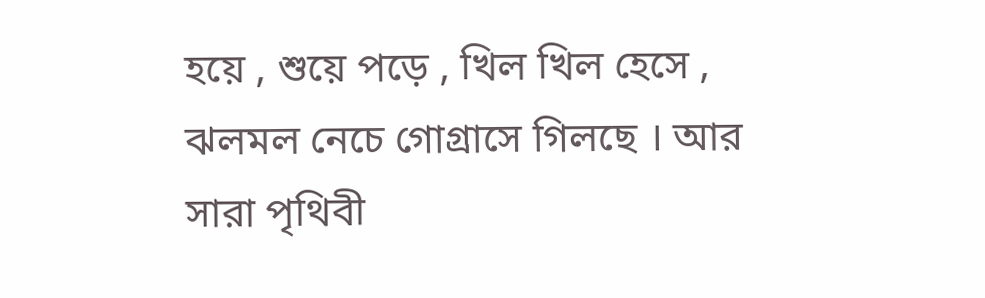হয়ে , শুয়ে পড়ে , খিল খিল হেসে , ঝলমল নেচে গোগ্রাসে গিলছে । আর সারা পৃথিবী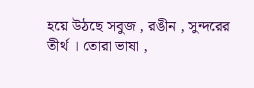হয়ে উঠছে সবুজ , রঙীন , সুন্দরের তীর্থ । তোরা ভাষা ,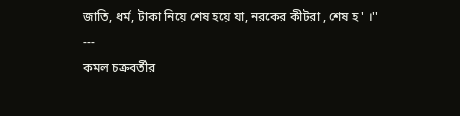জাতি, ধর্ম, টাকা নিয়ে শেষ হয়ে যা, নরকের কীটরা , শেষ হ ' ।''
---
কমল চক্রবর্তীর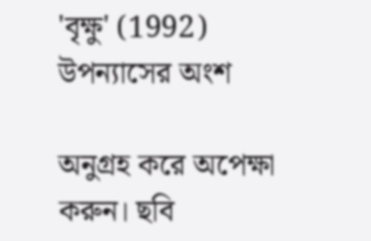'বৃক্ষু' (1992) উপন্যাসের অংশ

অনুগ্রহ করে অপেক্ষা করুন। ছবি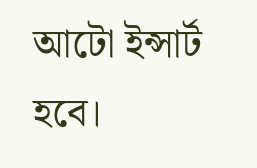আটো ইন্সার্ট হবে।